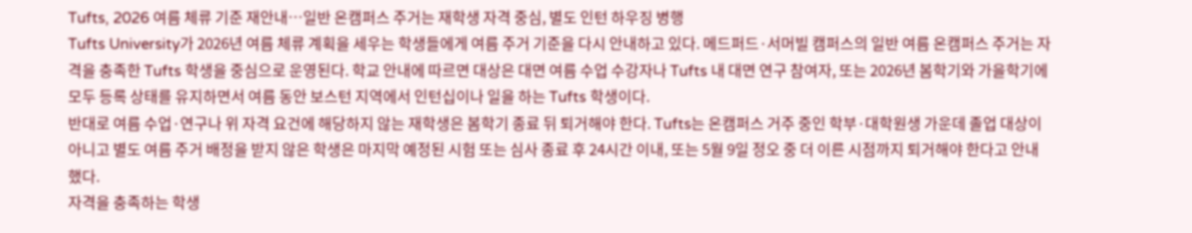Tufts, 2026 여름 체류 기준 재안내…일반 온캠퍼스 주거는 재학생 자격 중심, 별도 인턴 하우징 병행
Tufts University가 2026년 여름 체류 계획을 세우는 학생들에게 여름 주거 기준을 다시 안내하고 있다. 메드퍼드·서머빌 캠퍼스의 일반 여름 온캠퍼스 주거는 자격을 충족한 Tufts 학생을 중심으로 운영된다. 학교 안내에 따르면 대상은 대면 여름 수업 수강자나 Tufts 내 대면 연구 참여자, 또는 2026년 봄학기와 가을학기에 모두 등록 상태를 유지하면서 여름 동안 보스턴 지역에서 인턴십이나 일을 하는 Tufts 학생이다.
반대로 여름 수업·연구나 위 자격 요건에 해당하지 않는 재학생은 봄학기 종료 뒤 퇴거해야 한다. Tufts는 온캠퍼스 거주 중인 학부·대학원생 가운데 졸업 대상이 아니고 별도 여름 주거 배정을 받지 않은 학생은 마지막 예정된 시험 또는 심사 종료 후 24시간 이내, 또는 5월 9일 정오 중 더 이른 시점까지 퇴거해야 한다고 안내했다.
자격을 충족하는 학생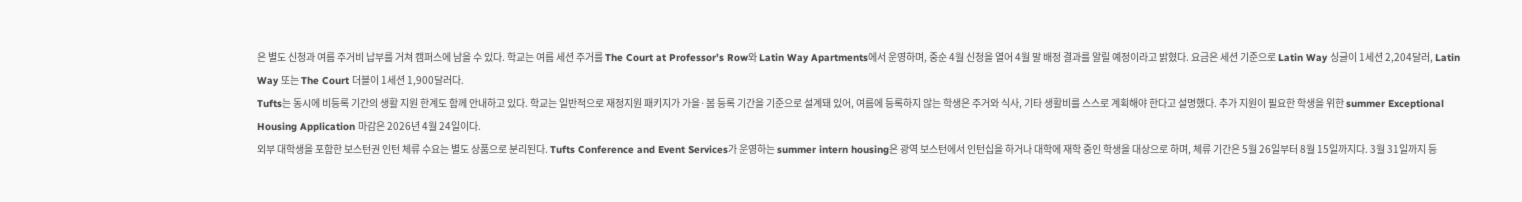은 별도 신청과 여름 주거비 납부를 거쳐 캠퍼스에 남을 수 있다. 학교는 여름 세션 주거를 The Court at Professor’s Row와 Latin Way Apartments에서 운영하며, 중순 4월 신청을 열어 4월 말 배정 결과를 알릴 예정이라고 밝혔다. 요금은 세션 기준으로 Latin Way 싱글이 1세션 2,204달러, Latin Way 또는 The Court 더블이 1세션 1,900달러다.
Tufts는 동시에 비등록 기간의 생활 지원 한계도 함께 안내하고 있다. 학교는 일반적으로 재정지원 패키지가 가을·봄 등록 기간을 기준으로 설계돼 있어, 여름에 등록하지 않는 학생은 주거와 식사, 기타 생활비를 스스로 계획해야 한다고 설명했다. 추가 지원이 필요한 학생을 위한 summer Exceptional Housing Application 마감은 2026년 4월 24일이다.
외부 대학생을 포함한 보스턴권 인턴 체류 수요는 별도 상품으로 분리된다. Tufts Conference and Event Services가 운영하는 summer intern housing은 광역 보스턴에서 인턴십을 하거나 대학에 재학 중인 학생을 대상으로 하며, 체류 기간은 5월 26일부터 8월 15일까지다. 3월 31일까지 등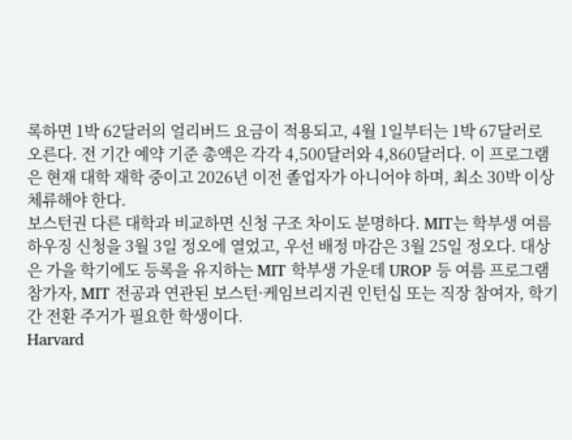록하면 1박 62달러의 얼리버드 요금이 적용되고, 4월 1일부터는 1박 67달러로 오른다. 전 기간 예약 기준 총액은 각각 4,500달러와 4,860달러다. 이 프로그램은 현재 대학 재학 중이고 2026년 이전 졸업자가 아니어야 하며, 최소 30박 이상 체류해야 한다.
보스턴권 다른 대학과 비교하면 신청 구조 차이도 분명하다. MIT는 학부생 여름 하우징 신청을 3월 3일 정오에 열었고, 우선 배정 마감은 3월 25일 정오다. 대상은 가을 학기에도 등록을 유지하는 MIT 학부생 가운데 UROP 등 여름 프로그램 참가자, MIT 전공과 연관된 보스턴·케임브리지권 인턴십 또는 직장 참여자, 학기 간 전환 주거가 필요한 학생이다.
Harvard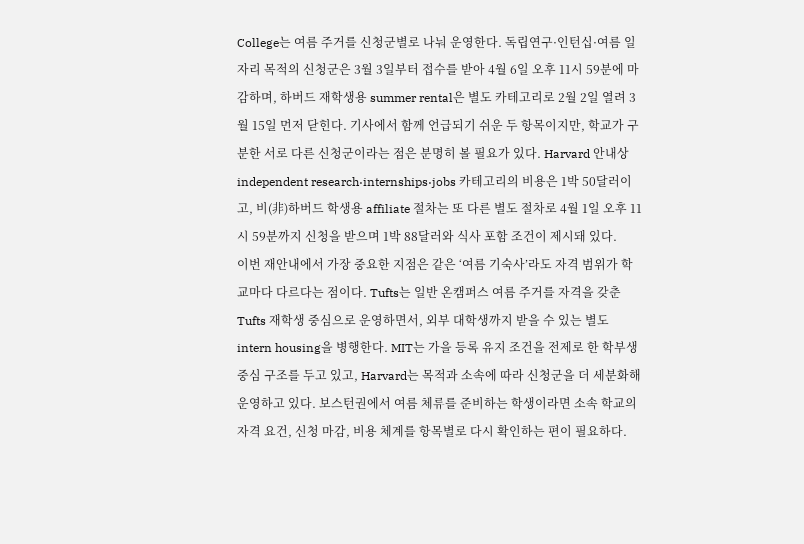College는 여름 주거를 신청군별로 나눠 운영한다. 독립연구·인턴십·여름 일자리 목적의 신청군은 3월 3일부터 접수를 받아 4월 6일 오후 11시 59분에 마감하며, 하버드 재학생용 summer rental은 별도 카테고리로 2월 2일 열려 3월 15일 먼저 닫힌다. 기사에서 함께 언급되기 쉬운 두 항목이지만, 학교가 구분한 서로 다른 신청군이라는 점은 분명히 볼 필요가 있다. Harvard 안내상 independent research·internships·jobs 카테고리의 비용은 1박 50달러이고, 비(非)하버드 학생용 affiliate 절차는 또 다른 별도 절차로 4월 1일 오후 11시 59분까지 신청을 받으며 1박 88달러와 식사 포함 조건이 제시돼 있다.
이번 재안내에서 가장 중요한 지점은 같은 ‘여름 기숙사’라도 자격 범위가 학교마다 다르다는 점이다. Tufts는 일반 온캠퍼스 여름 주거를 자격을 갖춘 Tufts 재학생 중심으로 운영하면서, 외부 대학생까지 받을 수 있는 별도 intern housing을 병행한다. MIT는 가을 등록 유지 조건을 전제로 한 학부생 중심 구조를 두고 있고, Harvard는 목적과 소속에 따라 신청군을 더 세분화해 운영하고 있다. 보스턴권에서 여름 체류를 준비하는 학생이라면 소속 학교의 자격 요건, 신청 마감, 비용 체계를 항목별로 다시 확인하는 편이 필요하다.